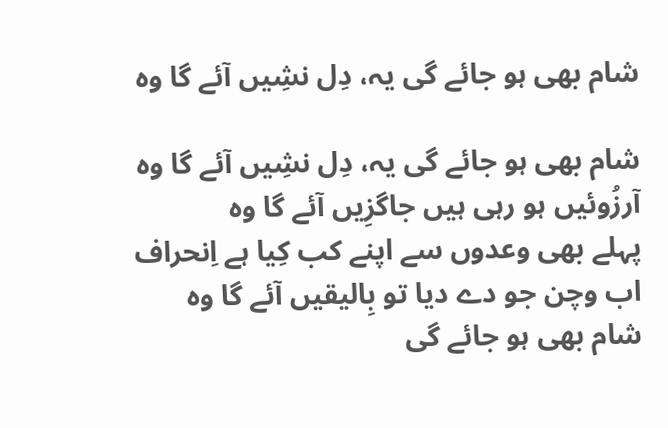شام بھی ہو جائے گی یہ، دِل نشِیں آئے گا وہ

شام بھی ہو جائے گی یہ، دِل نشِیں آئے گا وہ
آرزُوئیں ہو رہی ہیں جاگزِیں آئے گا وہ
پہلے بھی وعدوں سے اپنے کب کِیا ہے اِنحراف
اب وچن جو دے دیا تو بِالیقیں آئے گا وہ
شام بھی ہو جائے گی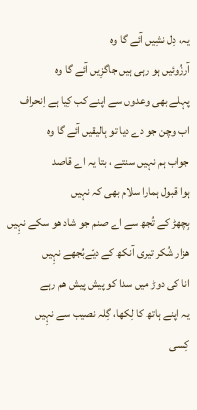یہ، دِل نشِیں آئے گا وہ
آرزُوئیں ہو رہی ہیں جاگزِیں آئے گا وہ
پہلے بھی وعدوں سے اپنے کب کِیا ہے اِنحراف
اب وچن جو دے دیا تو بِالیقیں آئے گا وہ
جواب ہم نہیں سنتے ، بتا یہ اے قاصد
ہوا قبول ہمارا سلام بھی کہ نہیں
بِچھڑ کے تُجھ سے اے صنم جو شاد ھو سکے نہِیں
ھزار شُکر تیری آنکھ کے دیّےبُجھے نہِیں
انا کی دوڑ میں سدا کو پیش پیش ھم رہے
یہ اپنے ہاتھ کا لِکھا، گِلہ نصیب سے نہِیں
کِسی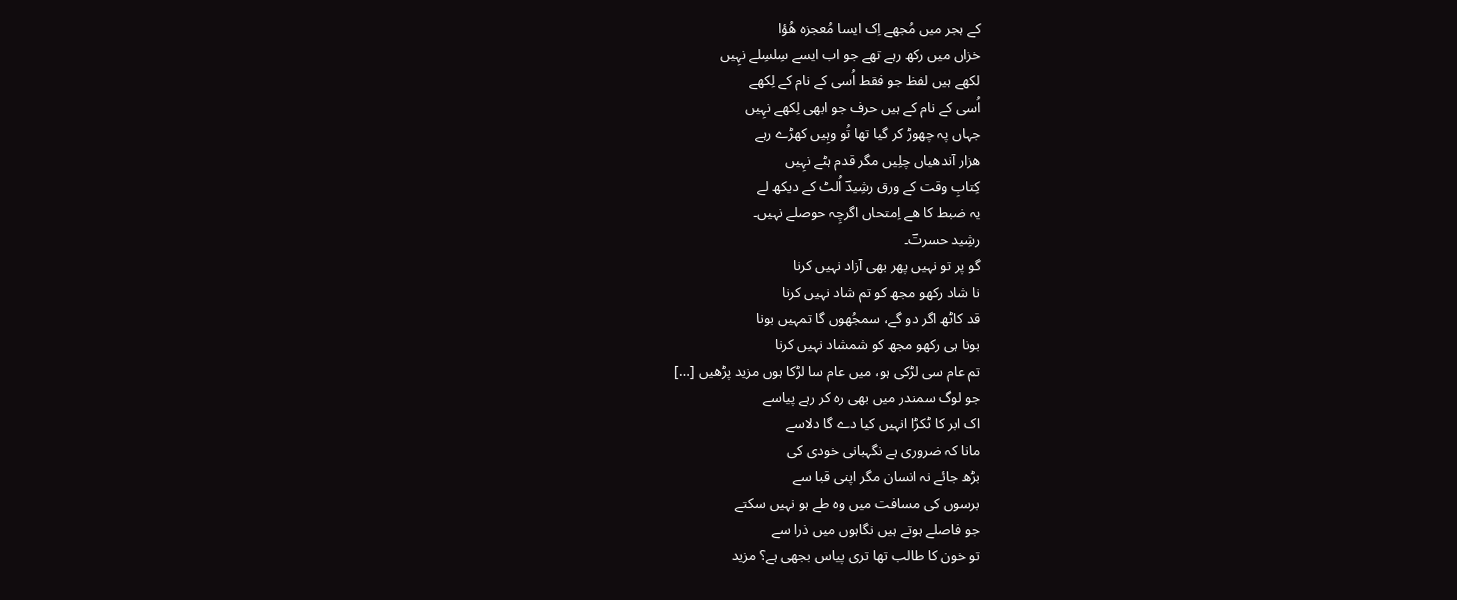کے ہجر میں مُجھے اِک ایسا مُعجزہ ھُؤا
خزاں میں رکھ رہے تھے جو اب ایسے سِلسِلے نہِیں
لکھے ہیں لفظ جو فقط اُسی کے نام کے لِکھے
اُسی کے نام کے ہیں حرف جو ابھی لِکھے نہِیں
جہاں پہ چھوڑ کر گیا تھا تُو وہِیں کھڑے رہے
ھزار آندھیاں چلِیں مگر قدم ہٹے نہِیں
کِتابِ وقت کے ورق رشِیدؔ اُلٹ کے دیکھ لے
یہ ضبط کا ھے اِمتحاں اگرچِہ حوصلے نہیں۔
رشِید حسرتؔ۔
گو پر تو نہیں پھر بھی آزاد نہیں کرنا
نا شاد رکھو مجھ کو تم شاد نہیں کرنا
قد کاٹھ اگر دو گے، سمجُھوں گا تمہیں بونا
بونا ہی رکھو مجھ کو شمشاد نہیں کرنا
تم عام سی لڑکی ہو، میں عام سا لڑکا ہوں مزید پڑھیں […]
جو لوگ سمندر میں بھی رہ کر رہے پیاسے
اک ابر کا ٹکڑا انہیں کیا دے گا دلاسے
مانا کہ ضروری ہے نگہبانی خودی کی
بڑھ جائے نہ انسان مگر اپنی قبا سے
برسوں کی مسافت میں وہ طے ہو نہیں سکتے
جو فاصلے ہوتے ہیں نگاہوں میں ذرا سے
تو خون کا طالب تھا تری پیاس بجھی ہے؟ مزید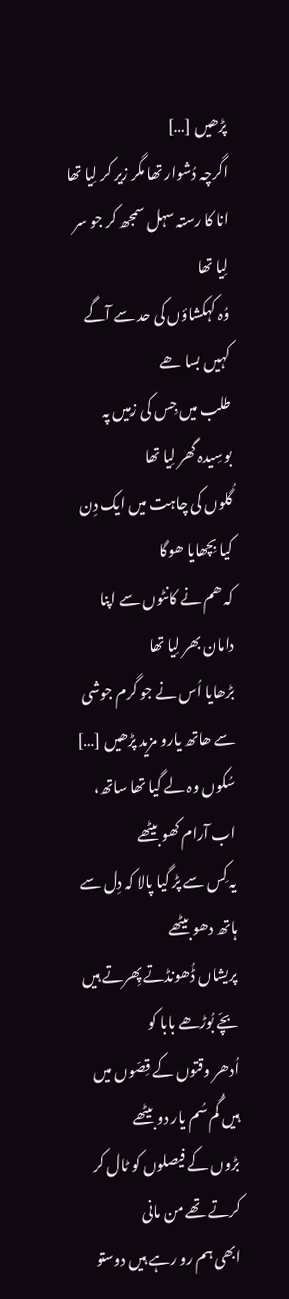پڑھیں […]
اگرچہ دُشوار تھا مگر زیر کر لِیا تھا
انا کا رستہ سہل سمجھ کر جو سر لِیا تھا
وُہ کہکشاؤں کی حد سے آگے کہیں بسا ھے
طلب میں جِس کی زمِیں پہ بوسِیدہ گھر لِیا تھا
گُلوں کی چاہت میں ایک دِن کیا بِچھایا ھوگا
کہ ھم نے کانٹوں سے اپنا دامان بھر لِیا تھا
بڑھایا اُس نے جو گرم جوشی سے ھاتھ یارو مزید پڑھیں […]
سُکوں وہ لے گیا تھا ساتھ، اب آرام کھو بیٹھے
یہ کِس سے پڑ گیا پالا کہ دِل سے ہاتھ دھو بیٹھے
پریشاں ڈُھونڈتے پِھرتے ہیں بچّے بُوڑھے بابا کو
اُدھر وقتوں کے قِصّوں میں ہیں گُم سُم یار دو بیٹھے
بڑوں کے فیصلوں کو ٹال کر کرتے تھے من مانی
ابھی ہم رو رہے ہیں دوستو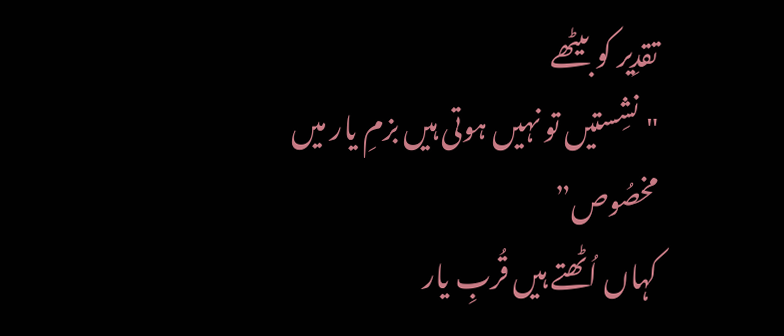تقدِیر کو بیٹھے
"نشِستیں تو نہیں ہوتی ہیں بزمِ یار میں مخصُوص”
کہاں اُٹھتے ہیں قُربِ یار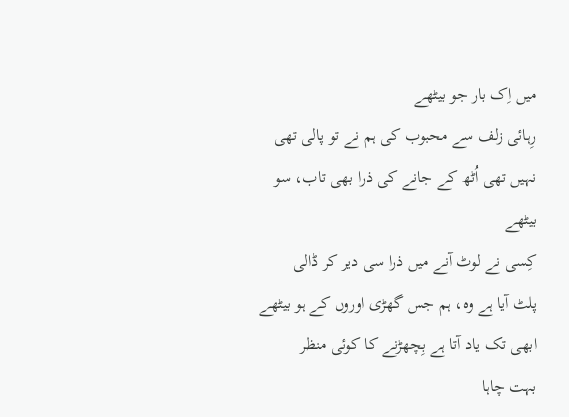میں اِک بار جو بیٹھے
رِہائی زلف سے محبوب کی ہم نے تو پالی تھی
نہیں تھی اُٹھ کے جانے کی ذرا بھی تاب، سو بیٹھے
کِسی نے لوٹ آنے میں ذرا سی دیر کر ڈالی
پلٹ آیا ہے وہ، ہم جس گھڑی اوروں کے ہو بیٹھے
ابھی تک یاد آتا ہے بِچھڑنے کا کوئی منظر
بہت چاہا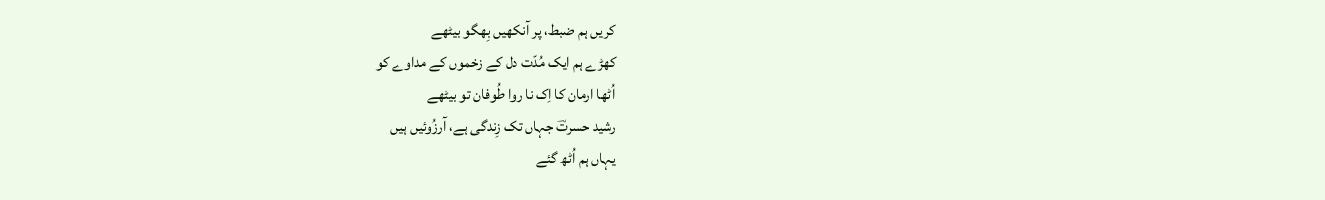کریں ہم ضبط، پر آنکھیں بِھگو بیٹھے
کھڑے ہم ایک مُدّت دل کے زخموں کے مداوے کو
اُٹھا ارمان کا اِک نا روا طُوفان تو بیٹھے
رشید حسرتؔ جہاں تک زِندگی ہے، آرزُوئیں ہیں
یہاں ہم اُٹھ گئے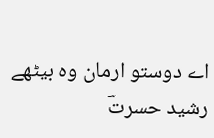اے دوستو ارمان وہ بیٹھے
رشید حسرتؔ